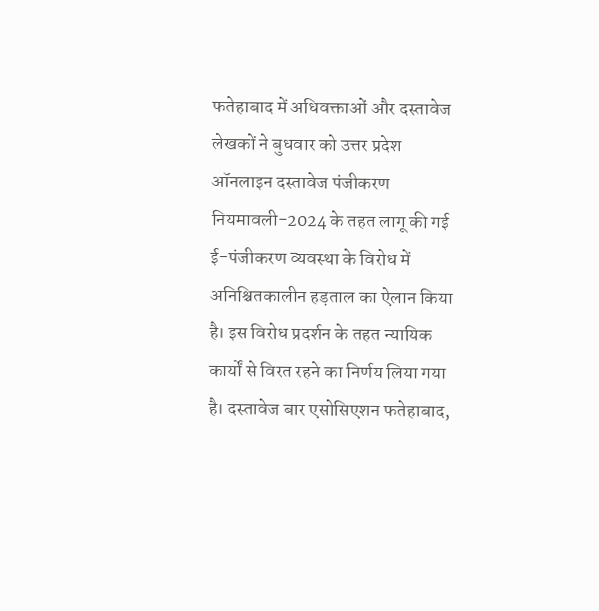फतेहाबाद में अधिवक्ताओं और दस्तावेज लेखकों ने बुधवार को उत्तर प्रदेश ऑनलाइन दस्तावेज पंजीकरण नियमावली-2024 के तहत लागू की गई ई-पंजीकरण व्यवस्था के विरोध में अनिश्चितकालीन हड़ताल का ऐलान किया है। इस विरोध प्रदर्शन के तहत न्यायिक कार्यों से विरत रहने का निर्णय लिया गया है। दस्तावेज बार एसोसिएशन फतेहाबाद,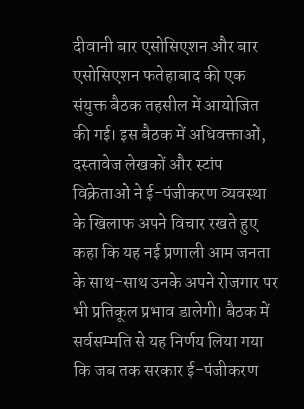दीवानी बार एसोसिएशन और बार एसोसिएशन फतेहाबाद की एक संयुक्त बैठक तहसील में आयोजित की गई। इस बैठक में अधिवक्ताओं, दस्तावेज लेखकों और स्टांप विक्रेताओं ने ई-पंजीकरण व्यवस्था के खिलाफ अपने विचार रखते हुए कहा कि यह नई प्रणाली आम जनता के साथ-साथ उनके अपने रोजगार पर भी प्रतिकूल प्रभाव डालेगी। बैठक में सर्वसम्मति से यह निर्णय लिया गया कि जब तक सरकार ई-पंजीकरण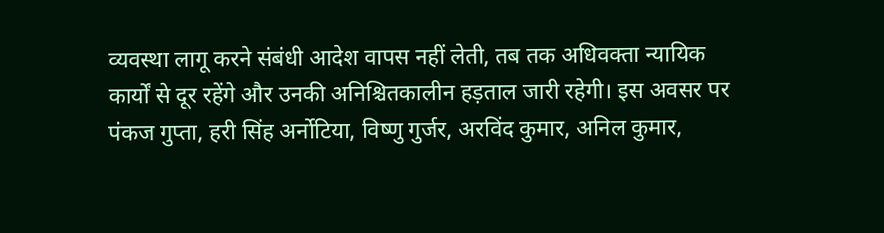व्यवस्था लागू करने संबंधी आदेश वापस नहीं लेती, तब तक अधिवक्ता न्यायिक कार्यों से दूर रहेंगे और उनकी अनिश्चितकालीन हड़ताल जारी रहेगी। इस अवसर पर पंकज गुप्ता, हरी सिंह अर्नोटिया, विष्णु गुर्जर, अरविंद कुमार, अनिल कुमार,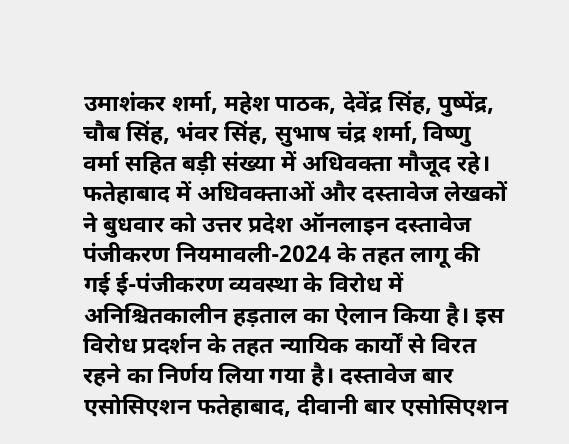उमाशंकर शर्मा, महेश पाठक, देवेंद्र सिंह, पुष्पेंद्र, चौब सिंह, भंवर सिंह, सुभाष चंद्र शर्मा, विष्णु वर्मा सहित बड़ी संख्या में अधिवक्ता मौजूद रहे।
फतेहाबाद में अधिवक्ताओं और दस्तावेज लेखकों ने बुधवार को उत्तर प्रदेश ऑनलाइन दस्तावेज पंजीकरण नियमावली-2024 के तहत लागू की गई ई-पंजीकरण व्यवस्था के विरोध में अनिश्चितकालीन हड़ताल का ऐलान किया है। इस विरोध प्रदर्शन के तहत न्यायिक कार्यों से विरत रहने का निर्णय लिया गया है। दस्तावेज बार एसोसिएशन फतेहाबाद, दीवानी बार एसोसिएशन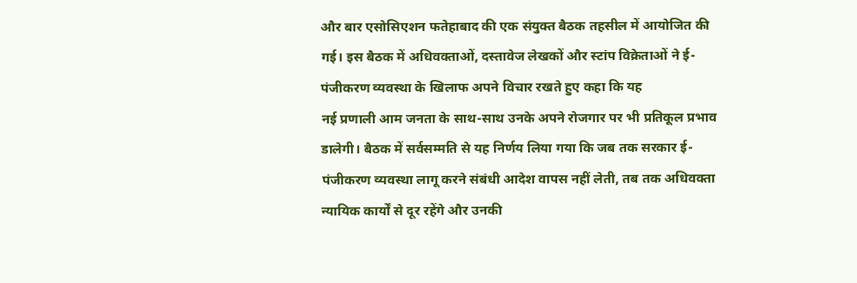और बार एसोसिएशन फतेहाबाद की एक संयुक्त बैठक तहसील में आयोजित की गई। इस बैठक में अधिवक्ताओं, दस्तावेज लेखकों और स्टांप विक्रेताओं ने ई-पंजीकरण व्यवस्था के खिलाफ अपने विचार रखते हुए कहा कि यह
नई प्रणाली आम जनता के साथ-साथ उनके अपने रोजगार पर भी प्रतिकूल प्रभाव डालेगी। बैठक में सर्वसम्मति से यह निर्णय लिया गया कि जब तक सरकार ई-पंजीकरण व्यवस्था लागू करने संबंधी आदेश वापस नहीं लेती, तब तक अधिवक्ता न्यायिक कार्यों से दूर रहेंगे और उनकी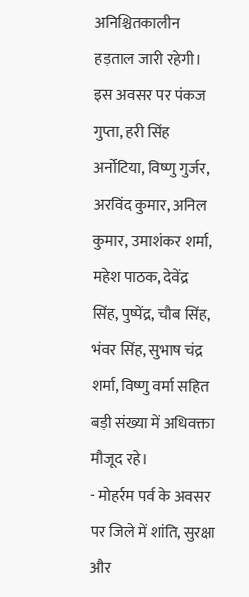अनिश्चितकालीन हड़ताल जारी रहेगी। इस अवसर पर पंकज गुप्ता, हरी सिंह अर्नोटिया, विष्णु गुर्जर, अरविंद कुमार, अनिल कुमार, उमाशंकर शर्मा, महेश पाठक, देवेंद्र सिंह, पुष्पेंद्र, चौब सिंह, भंवर सिंह, सुभाष चंद्र शर्मा, विष्णु वर्मा सहित बड़ी संख्या में अधिवक्ता मौजूद रहे।
- मोहर्रम पर्व के अवसर पर जिले में शांति, सुरक्षा और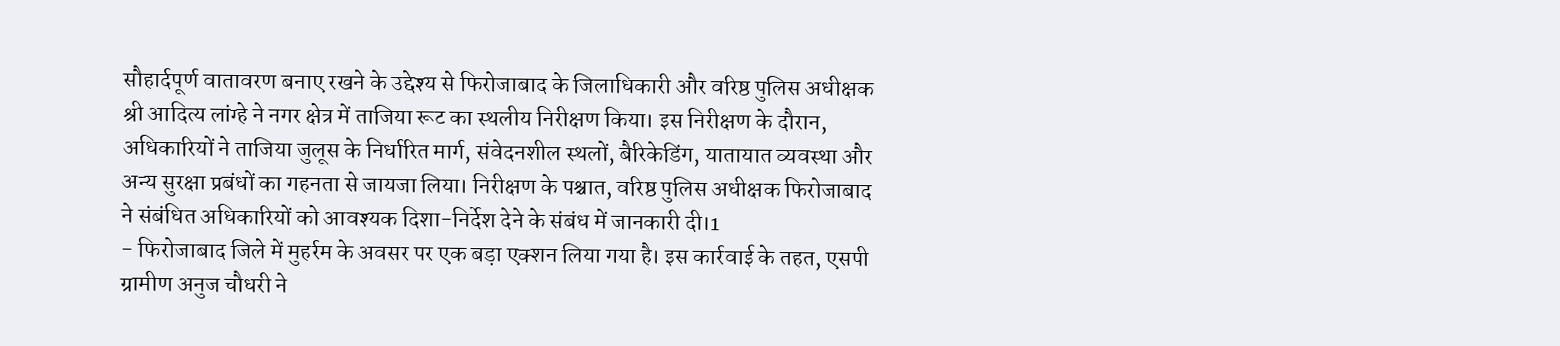सौहार्दपूर्ण वातावरण बनाए रखने के उद्देश्य से फिरोजाबाद के जिलाधिकारी और वरिष्ठ पुलिस अधीक्षक श्री आदित्य लांग्हे ने नगर क्षेत्र में ताजिया रूट का स्थलीय निरीक्षण किया। इस निरीक्षण के दौरान, अधिकारियों ने ताजिया जुलूस के निर्धारित मार्ग, संवेदनशील स्थलों, बैरिकेडिंग, यातायात व्यवस्था और अन्य सुरक्षा प्रबंधों का गहनता से जायजा लिया। निरीक्षण के पश्चात, वरिष्ठ पुलिस अधीक्षक फिरोजाबाद ने संबंधित अधिकारियों को आवश्यक दिशा-निर्देश देने के संबंध में जानकारी दी।1
- फिरोजाबाद जिले में मुहर्रम के अवसर पर एक बड़ा एक्शन लिया गया है। इस कार्रवाई के तहत, एसपी ग्रामीण अनुज चौधरी ने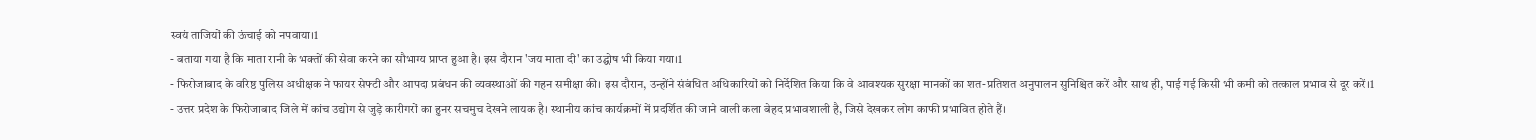स्वयं ताजियों की ऊंचाई को नपवाया।1
- बताया गया है कि माता रानी के भक्तों की सेवा करने का सौभाग्य प्राप्त हुआ है। इस दौरान 'जय माता दी' का उद्घोष भी किया गया।1
- फिरोजाबाद के वरिष्ठ पुलिस अधीक्षक ने फायर सेफ्टी और आपदा प्रबंधन की व्यवस्थाओं की गहन समीक्षा की। इस दौरान, उन्होंने संबंधित अधिकारियों को निर्देशित किया कि वे आवश्यक सुरक्षा मानकों का शत-प्रतिशत अनुपालन सुनिश्चित करें और साथ ही, पाई गई किसी भी कमी को तत्काल प्रभाव से दूर करें।1
- उत्तर प्रदेश के फिरोजाबाद जिले में कांच उद्योग से जुड़े कारीगरों का हुनर सचमुच देखने लायक है। स्थानीय कांच कार्यक्रमों में प्रदर्शित की जाने वाली कला बेहद प्रभावशाली है, जिसे देखकर लोग काफी प्रभावित होते हैं।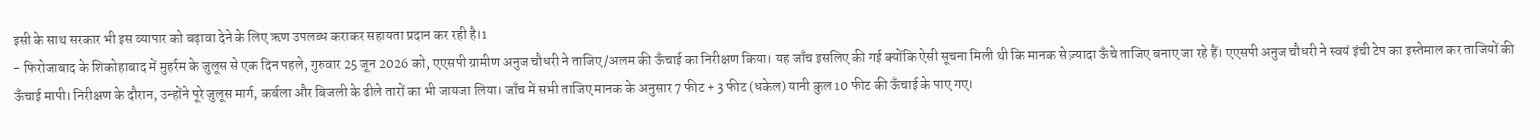इसी के साथ सरकार भी इस व्यापार को बढ़ावा देने के लिए ऋण उपलब्ध कराकर सहायता प्रदान कर रही है।1
- फिरोजाबाद के शिकोहाबाद में मुहर्रम के जुलूस से एक दिन पहले, गुरुवार 25 जून 2026 को, एएसपी ग्रामीण अनुज चौधरी ने ताजिए/अलम की ऊँचाई का निरीक्षण किया। यह जाँच इसलिए की गई क्योंकि ऐसी सूचना मिली थी कि मानक से ज़्यादा ऊँचे ताजिए बनाए जा रहे हैं। एएसपी अनुज चौधरी ने स्वयं इंची टेप का इस्तेमाल कर ताजियों की ऊँचाई मापी। निरीक्षण के दौरान, उन्होंने पूरे जुलूस मार्ग, कर्बला और बिजली के ढीले तारों का भी जायजा लिया। जाँच में सभी ताजिए मानक के अनुसार 7 फीट + 3 फीट (धकेल) यानी कुल 10 फीट की ऊँचाई के पाए गए।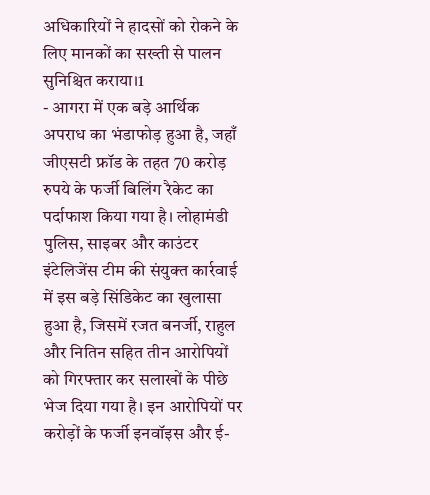अधिकारियों ने हादसों को रोकने के लिए मानकों का सख्ती से पालन सुनिश्चित कराया।1
- आगरा में एक बड़े आर्थिक अपराध का भंडाफोड़ हुआ है, जहाँ जीएसटी फ्रॉड के तहत 70 करोड़ रुपये के फर्जी बिलिंग रैकेट का पर्दाफाश किया गया है। लोहामंडी पुलिस, साइबर और काउंटर इंटेलिजेंस टीम की संयुक्त कार्रवाई में इस बड़े सिंडिकेट का खुलासा हुआ है, जिसमें रजत बनर्जी, राहुल और नितिन सहित तीन आरोपियों को गिरफ्तार कर सलाखों के पीछे भेज दिया गया है। इन आरोपियों पर करोड़ों के फर्जी इनवॉइस और ई-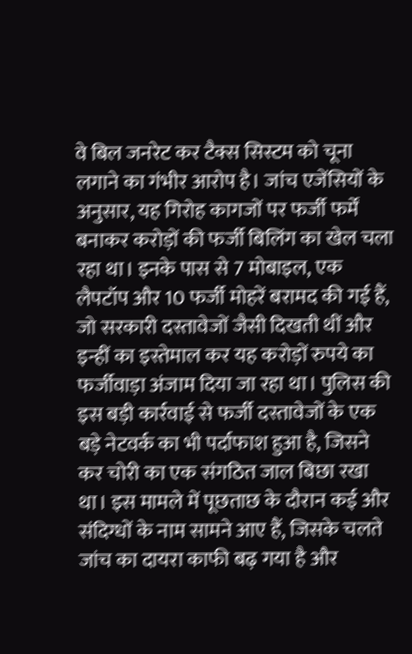वे बिल जनरेट कर टैक्स सिस्टम को चूना लगाने का गंभीर आरोप है। जांच एजेंसियों के अनुसार, यह गिरोह कागजों पर फर्जी फर्में बनाकर करोड़ों की फर्जी बिलिंग का खेल चला रहा था। इनके पास से 7 मोबाइल, एक लैपटॉप और 10 फर्जी मोहरें बरामद की गई हैं, जो सरकारी दस्तावेजों जैसी दिखती थीं और इन्हीं का इस्तेमाल कर यह करोड़ों रुपये का फर्जीवाड़ा अंजाम दिया जा रहा था। पुलिस की इस बड़ी कार्रवाई से फर्जी दस्तावेजों के एक बड़े नेटवर्क का भी पर्दाफाश हुआ है, जिसने कर चोरी का एक संगठित जाल बिछा रखा था। इस मामले में पूछताछ के दौरान कई और संदिग्धों के नाम सामने आए हैं, जिसके चलते जांच का दायरा काफी बढ़ गया है और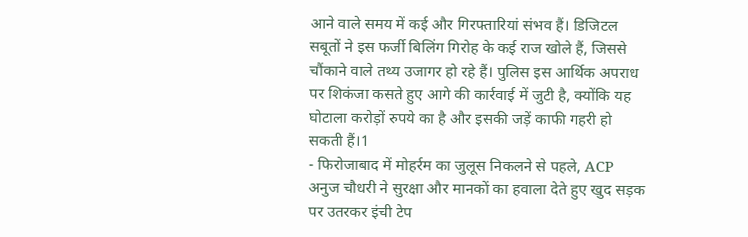आने वाले समय में कई और गिरफ्तारियां संभव हैं। डिजिटल सबूतों ने इस फर्जी बिलिंग गिरोह के कई राज खोले हैं, जिससे चौंकाने वाले तथ्य उजागर हो रहे हैं। पुलिस इस आर्थिक अपराध पर शिकंजा कसते हुए आगे की कार्रवाई में जुटी है, क्योंकि यह घोटाला करोड़ों रुपये का है और इसकी जड़ें काफी गहरी हो सकती हैं।1
- फिरोजाबाद में मोहर्रम का जुलूस निकलने से पहले, ACP अनुज चौधरी ने सुरक्षा और मानकों का हवाला देते हुए खुद सड़क पर उतरकर इंची टेप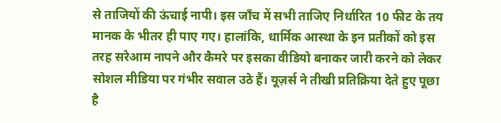से ताजियों की ऊंचाई नापी। इस जाँच में सभी ताजिए निर्धारित 10 फीट के तय मानक के भीतर ही पाए गए। हालांकि, धार्मिक आस्था के इन प्रतीकों को इस तरह सरेआम नापने और कैमरे पर इसका वीडियो बनाकर जारी करने को लेकर सोशल मीडिया पर गंभीर सवाल उठे हैं। यूज़र्स ने तीखी प्रतिक्रिया देते हुए पूछा है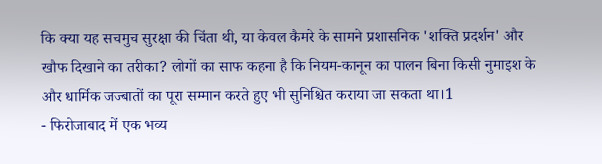कि क्या यह सचमुच सुरक्षा की चिंता थी, या केवल कैमरे के सामने प्रशासनिक 'शक्ति प्रदर्शन' और खौफ दिखाने का तरीका? लोगों का साफ कहना है कि नियम-कानून का पालन बिना किसी नुमाइश के और धार्मिक जज्बातों का पूरा सम्मान करते हुए भी सुनिश्चित कराया जा सकता था।1
- फिरोजाबाद में एक भव्य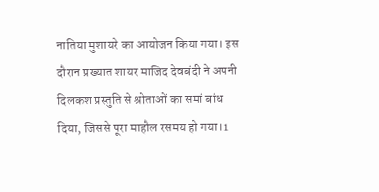नातिया मुशायरे का आयोजन किया गया। इस दौरान प्रख्यात शायर माजिद देवबंदी ने अपनी दिलकश प्रस्तुति से श्रोताओं का समां बांध दिया, जिससे पूरा माहौल रसमय हो गया।1